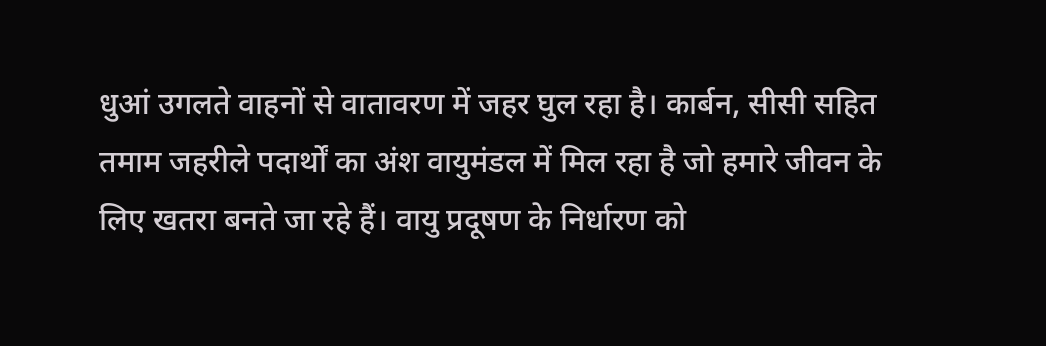धुआं उगलते वाहनों से वातावरण में जहर घुल रहा है। कार्बन, सीसी सहित तमाम जहरीले पदार्थों का अंश वायुमंडल में मिल रहा है जो हमारे जीवन के लिए खतरा बनते जा रहे हैं। वायु प्रदूषण के निर्धारण को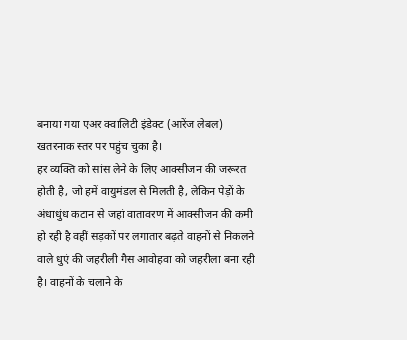बनाया गया एअर क्वालिटी इंडेक्ट (आरेंज लेबल) खतरनाक स्तर पर पहुंच चुका है।
हर व्यक्ति को सांस लेने के लिए आक्सीजन की जरूरत होती है, जो हमें वायुमंडल से मिलती है, लेकिन पेड़ों के अंधाधुंध कटान से जहां वातावरण में आक्सीजन की कमी हो रही है वहीं सड़कों पर लगातार बढ़ते वाहनों से निकलने वाले धुएं की जहरीली गैस आवोहवा को जहरीला बना रही है। वाहनों के चलाने के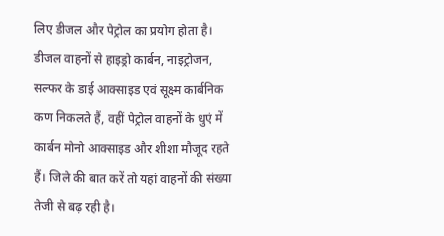लिए डीजल और पेट्रोल का प्रयोग होता है। डीजल वाहनों से हाइड्रो कार्बन, नाइट्रोजन, सल्फर के डाई आक्साइड एवं सूक्ष्म कार्बनिक कण निकलते हैं, वहीं पेट्रोल वाहनों के धुएं में कार्बन मोनो आक्साइड और शीशा मौजूद रहते हैं। जिले की बात करें तो यहां वाहनों की संख्या तेजी से बढ़ रही है।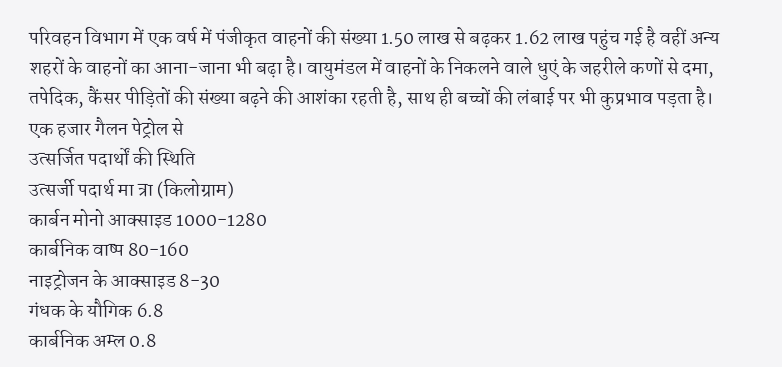परिवहन विभाग में एक वर्ष में पंजीकृत वाहनों की संख्या 1.50 लाख से बढ़कर 1.62 लाख पहुंच गई है वहीं अन्य शहरों के वाहनों का आना-जाना भी बढ़ा है। वायुमंडल में वाहनों के निकलने वाले धुएं के जहरीले कणों से दमा, तपेदिक, कैंसर पीड़ितों की संख्या बढ़ने की आशंका रहती है, साथ ही बच्चों की लंबाई पर भी कुप्रभाव पड़ता है।
एक हजार गैलन पेट्रोल से
उत्सर्जित पदार्थों की स्थिति
उत्सर्जी पदार्थ मा त्रा (किलोग्राम)
कार्बन मोनो आक्साइड 1000-1280
कार्बनिक वाष्प 80-160
नाइट्रोजन के आक्साइड 8-30
गंधक के यौगिक 6.8
कार्बनिक अम्ल 0.8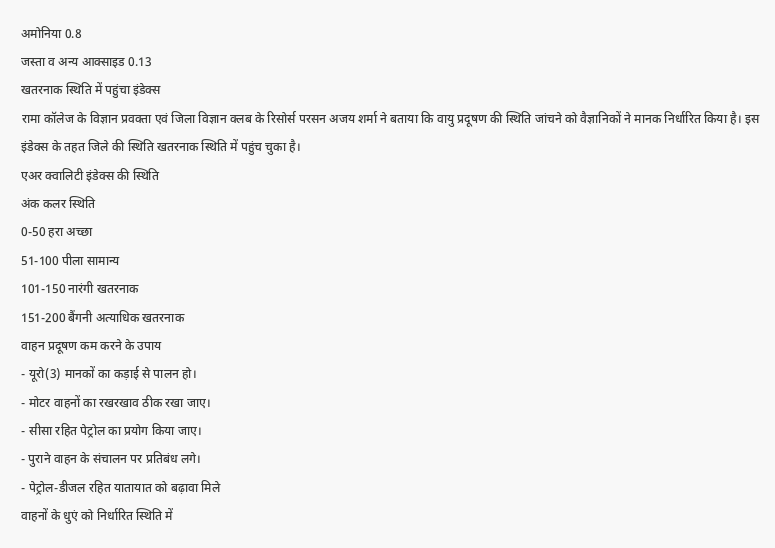अमोनिया 0.8
जस्ता व अन्य आक्साइड 0.13
खतरनाक स्थिति में पहुंचा इंडेक्स
रामा कॉलेज के विज्ञान प्रवक्ता एवं जिला विज्ञान क्लब के रिसोर्स परसन अजय शर्मा ने बताया कि वायु प्रदूषण की स्थिति जांचने को वैज्ञानिकों ने मानक निर्धारित किया है। इस इंडेक्स के तहत जिले की स्थिति खतरनाक स्थिति में पहुंच चुका है।
एअर क्वालिटी इंडेक्स की स्थिति
अंक कलर स्थिति
0-50 हरा अच्छा
51-100 पीला सामान्य
101-150 नारंगी खतरनाक
151-200 बैंगनी अत्याधिक खतरनाक
वाहन प्रदूषण कम करने के उपाय
- यूरो(3) मानकों का कड़ाई से पालन हो।
- मोटर वाहनों का रखरखाव ठीक रखा जाए।
- सीसा रहित पेट्रोल का प्रयोग किया जाए।
- पुराने वाहन के संचालन पर प्रतिबंध लगे।
- पेट्रोल-डीजल रहित यातायात को बढ़ावा मिले
वाहनों के धुएं को निर्धारित स्थिति में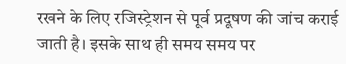रखने के लिए रजिस्ट्रेशन से पूर्व प्रदूषण की जांच कराई जाती है। इसके साथ ही समय समय पर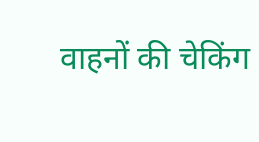वाहनों की चेकिंग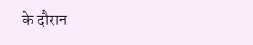के दौरान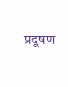प्रदूषण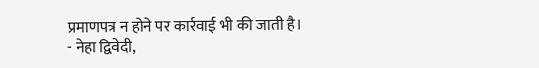प्रमाणपत्र न होने पर कार्रवाई भी की जाती है।
- नेहा द्विवेदी,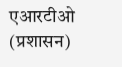एआरटीओ (प्रशासन)